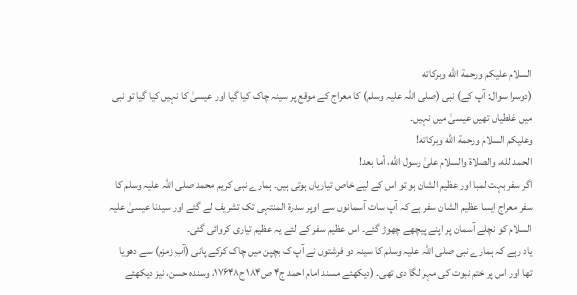السلام عليكم ورحمة الله وبركاته
(دوسرا سوال: آپ کے) نبی (صلی اللہ علیہ وسلم) کا معراج کے موقع پر سینہ چاک کیا گیا اور عیسیٰ کا نہیں کیا گیا تو نبی میں غلطیاں تھیں عیسیٰ میں نہیں۔
وعلیکم السلام ورحمة الله وبرکاته!
الحمد لله، والصلاة والسلام علىٰ رسول الله، أما بعد!
اگر سفر بہت لمبا اور عظیم الشان ہو تو اس کے لیے خاص تیاریاں ہوتی ہیں۔ ہمارے نبی کریم محمد صلی اللہ علیہ وسلم کا سفر معراج ایسا عظیم الشان سفر ہے کہ آپ سات آسمانوں سے اوپر سدرۃ المنتہی تک تشریف لے گئے اور سیدنا عیسیٰ علیہ السلام کو نچلے آسمان پر اپنے پیچھے چھوڑ گئے۔ اس عظیم سفر کے لئے یہ عظیم تیاری کروائی گئی۔
یاد رہے کہ ہمارے نبی صلی اللہ علیہ وسلم کا سینہ دو فرشتوں نے آپ ک بچپن میں چاک کرکے پانی (آبِ زمزم) سے دھویا تھا اور اس پر ختم نبوت کی مہر لگا دی تھی۔ (دیکھئے مسند امام احمد ج۴ ص۱۸۴ ح۱۷۶۴۸، وسندہ حسن، نیز دیکھئے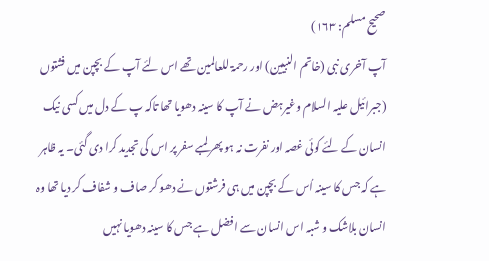صحیح مسلم: ۱۶۳)
آپ آخری نبی (خاتم النبیین) اور رحمۃ للعالمین تھے اس لئے آپ کے بچپن میں فشتوں (جبرائیل علیہ السلام وغیرہض نے آپ کا سینہ دھویا تھا تاکہ پ کے دل میں کسی نیک انسان کے لئے کوئی غصہ اور نفرت نہ ہو پھر لمبے سفر پر اس کی تجدید کرا دی گئی۔ یہ ظاہر ہے کہ جس کا سینہ اُس کے بچپن میں ہی فرشتوں نے دھو کر صاف و شفاف کر دیا تھا وہ انسان بلاشک و شبہ اس انسان سے افضل ہے جس کا سینہ دھویا نہیں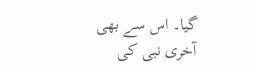گیا۔ اس سے بھی آخری نبی کی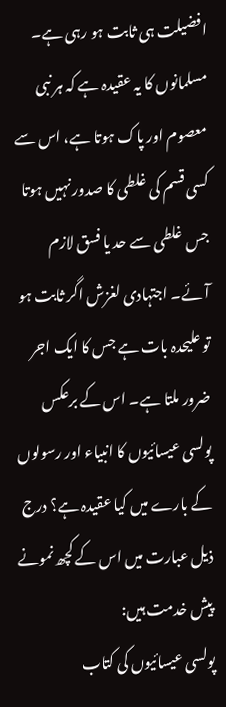افضیلت ہی ثابت ہو رہی ہے۔
مسلمانوں کا یہ عقیدہ ہے کہ ہر نبی معصوم اور پاک ہوتا ہے، اس سے کسی قسم کی غلطی کا صدور نہیں ہوتا جس غلطی سے حد یا فسق لازم آئے۔ اجتہادی لغزش اگر ثابت ہو تو علیحدہ بات ہے جس کا ایک اجر ضرور ملتا ہے۔ اس کے برعکس پولسی عیسائیوں کا انبیاء اور رسولوں کے بارے میں کیا عقیدہ ہے؟ درج ذیل عبارت میں اس کے کچھ نمونے پیش خدمت ہیں:
پولسی عیسائیوں کی کتاب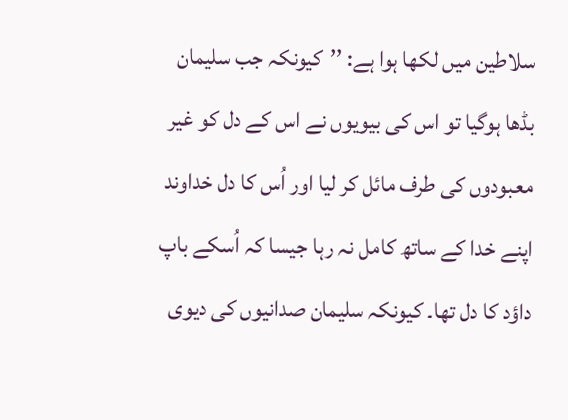سلاطین میں لکھا ہوا ہے: ’’کیونکہ جب سلیمان بڈھا ہوگیا تو اس کی بیویوں نے اس کے دل کو غیر معبودوں کی طرف مائل کر لیا اور اُس کا دل خداوند اپنے خدا کے ساتھ کامل نہ رہا جیسا کہ اُسکے باپ داؤد کا دل تھا۔ کیونکہ سلیمان صدانیوں کی دیوی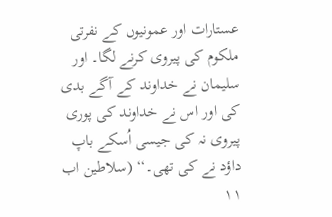عستارات اور عمونیوں کے نفرتی ملکوم کی پیروی کرنے لگا۔ اور سلیمان نے خداوند کے آگے بدی کی اور اس نے خداوند کی پوری پیروی نہ کی جیسی اُسکے باپ داؤد نے کی تھی۔‘‘ (سلاطین اب ۱۱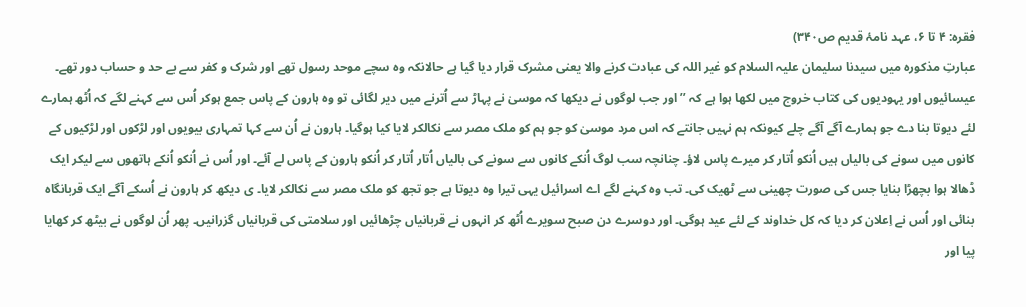فقرہ: ۴ تا ۶، عہد نامۂ قدیم ص۳۴۰)
عبارتِ مذکورہ میں سیدنا سلیمان علیہ السلام کو غیر اللہ کی عبادت کرنے والا یعنی مشرک قرار دیا گیا ہے حالانکہ وہ سچے موحد رسول تھے اور شرک و کفر سے بے حد و حساب دور تھے۔
عیسائیوں اور یہودیوں کی کتاب خروج میں لکھا ہوا ہے کہ ’’اور جب لوگوں نے دیکھا کہ موسیٰ نے پہاڑ سے اُترنے میں دیر لگائی تو وہ ہارون کے پاس جمع ہوکر اُس سے کہنے لگے کہ اُٹھ ہمارے لئے دیوتا بنا دے جو ہمارے آگے آگے چلے کیونکہ ہم نہیں جانتے کہ اس مرد موسیٰ کو جو ہم کو ملک مصر سے نکالکر لایا کیا ہوگیا۔ ہارون نے اُن سے کہا تمہاری بیویوں اور لڑکوں اور لڑکیوں کے کانوں میں سونے کی بالیاں ہیں اُنکو اُتار کر میرے پاس لاؤ۔ چنانچہ سب لوگ اُنکے کانوں سے سونے کی بالیاں اُتار اُتار کر اُنکو ہارون کے پاس لے آئے۔ اور اُس نے اُنکو اُنکے ہاتھوں سے لیکر ایک ڈھالا ہوا بچھڑا بنایا جس کی صورت چھینی سے ٹھیک کی۔ تب وہ کہنے لگے اے اسرائیل یہی تیرا وہ دیوتا ہے جو تجھ کو ملک مصر سے نکالکر لایا۔ ی دیکھ کر ہارون نے اُسکے آگے ایک قربانگاہ بنائی اور اُس نے اِعلان کر دیا کہ کل خداوند کے لئے عید ہوگی۔ اور دوسرے دن صبح سویرے اُٹھ کر انہوں نے قربانیاں چڑھائیں اور سلامتی کی قربانیاں گزرانیں۔ پھر اُن لوگوں نے بیٹھ کر کھایا پیا اور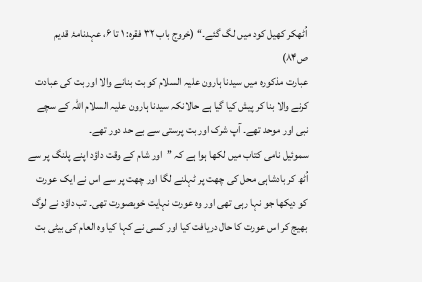اُٹھکر کھیل کود میں لگ گئے۔‘‘ (خروج باب ۳۲ فقرہ: ۱ تا ۶، عہدنامۂ قدیم ص۸۴)
عبارت مذکورہ میں سیدنا ہارون علیہ السلام کو بت بنانے والا اور بت کی عبادت کرنے والا بنا کر پیش کیا گیا ہے حالانکہ سیدنا ہارون علیہ السلام اللہ کے سچے نبی اور موحد تھے۔ آپ شرک اور بت پرستی سے بے حد دور تھے۔
سموئیل نامی کتاب میں لکھا ہوا ہے کہ ’’اور شام کے وقت داؤد اپنے پلنگ پر سے اُٹھ کر بادشاہی محل کی چھت پر ٹہلنے لگا اور چھت پر سے اس نے ایک عورت کو دیکھا جو نہا رہی تھی اور وہ عورت نہایت خوبصورت تھی۔ تب داؤد نے لوگ بھیج کر اس عورت کا حال دریافت کیا اور کسی نے کہا کیا وہ العام کی بیٹی بت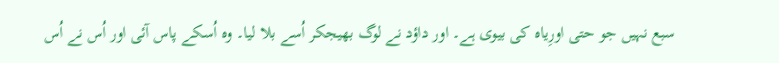سبع نہیں جو حتی اورِیاہ کی بیوی ہے۔ اور داؤد نے لوگ بھیجکر اُسے بلا لیا۔ وہ اُسکے پاس آئی اور اُس نے اُس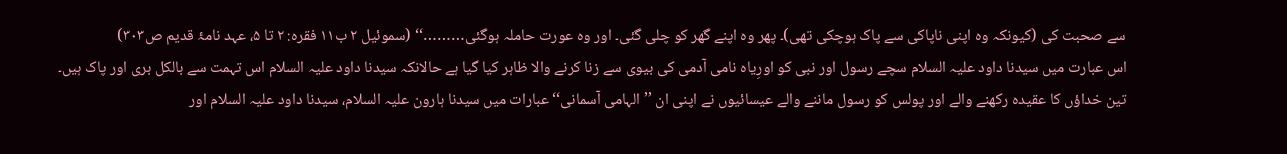سے صحبت کی (کیونکہ وہ اپنی ناپاکی سے پاک ہوچکی تھی)۔ پھر وہ اپنے گھر کو چلی گئی۔ اور وہ عورت حاملہ ہوگئی………‘‘ (سموئیل ۲ ب۱۱ فقرہ: ۲ تا ۵، عہد نامۂ قدیم ص۳۰۳)
اس عبارت میں سیدنا داود علیہ السلام سچے رسول اور نبی کو اورِیاہ نامی آدمی کی بیوی سے زنا کرنے والا ظاہر کیا گیا ہے حالانکہ سیدنا داود علیہ السلام اس تہمت سے بالکل بری اور پاک ہیں۔
تین خداؤں کا عقیدہ رکھنے والے اور پولس کو رسول ماننے والے عیسائیوں نے اپنی ان ’’الہامی آسمانی‘‘ عبارات میں سیدنا ہارون علیہ السلام، سیدنا داود علیہ السلام اور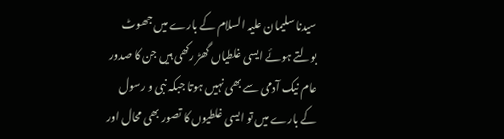سیدنا سلیمان علیہ السلام کے بارے میں جھوٹ بولتے ہوئے ایسی غلطیاں گھڑ رکھی ہیں جن کا صدور عام نیک آدمی سے بھی نہیں ہوتا جبکہ نبی و رسول کے بارے میں تو ایسی غلطیوں کا تصور بھی محال اور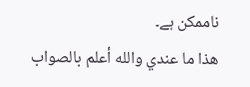ناممکن ہے۔
ھذا ما عندي والله أعلم بالصواب